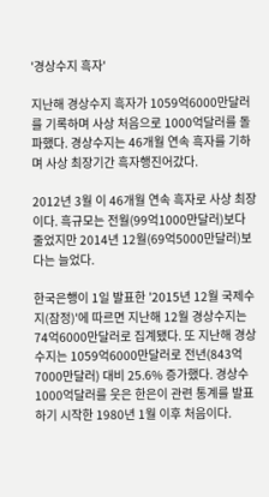'경상수지 흑자'

지난해 경상수지 흑자가 1059억6000만달러를 기록하며 사상 처음으로 1000억달러를 돌파했다. 경상수지는 46개월 연속 흑자를 기하며 사상 최장기간 흑자행진어갔다.

2012년 3월 이 46개월 연속 흑자로 사상 최장이다. 흑규모는 전월(99억1000만달러)보다 줄었지만 2014년 12월(69억5000만달러)보다는 늘었다.

한국은행이 1일 발표한 '2015년 12월 국제수지(잠정)'에 따르면 지난해 12월 경상수지는 74억6000만달러로 집계됐다. 또 지난해 경상수지는 1059억6000만달러로 전년(843억7000만달러) 대비 25.6% 증가했다. 경상수 1000억달러를 웃은 한은이 관련 통계를 발표하기 시작한 1980년 1월 이후 처음이다.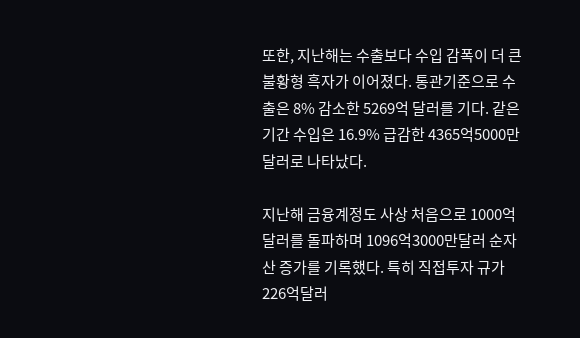또한, 지난해는 수출보다 수입 감폭이 더 큰 불황형 흑자가 이어졌다. 통관기준으로 수출은 8% 감소한 5269억 달러를 기다. 같은 기간 수입은 16.9% 급감한 4365억5000만달러로 나타났다.

지난해 금융계정도 사상 처음으로 1000억 달러를 돌파하며 1096억3000만달러 순자산 증가를 기록했다. 특히 직접투자 규가 226억달러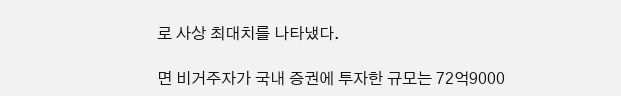로 사상 최대치를 나타냈다.

면 비거주자가 국내 증권에 투자한 규모는 72억9000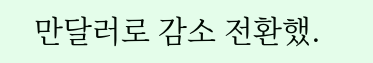만달러로 감소 전환했.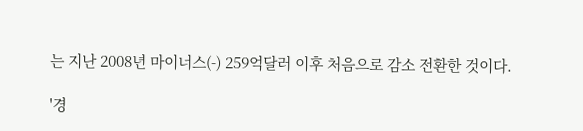는 지난 2008년 마이너스(-) 259억달러 이후 처음으로 감소 전환한 것이다.

'경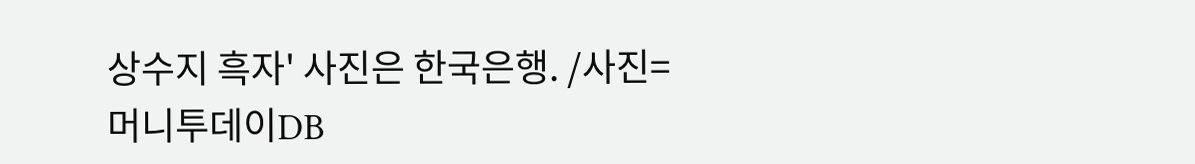상수지 흑자' 사진은 한국은행. /사진=머니투데이DB